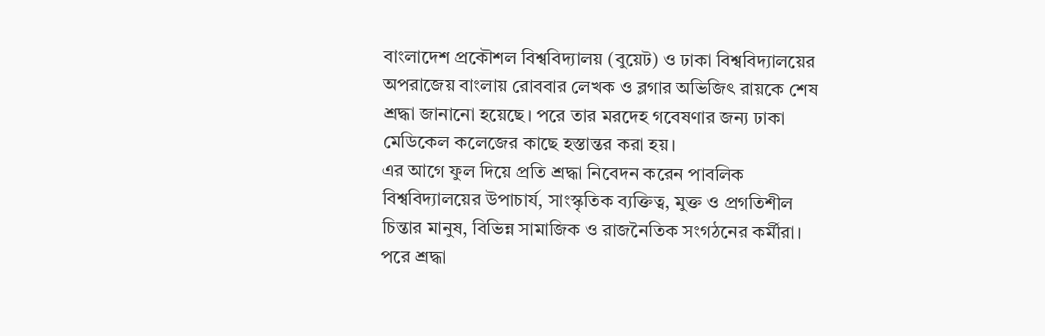বাংলাদেশ প্রকৌশল বিশ্ববিদ্যালয় (বুয়েট) ও ঢাকা বিশ্ববিদ্যালয়ের অপরাজেয় বাংলায় রোববার লেখক ও ব্লগার অভিজিৎ রায়কে শেষ শ্রদ্ধা জানানো হয়েছে। পরে তার মরদেহ গবেষণার জন্য ঢাকা মেডিকেল কলেজের কাছে হস্তান্তর করা হয়।
এর আগে ফুল দিয়ে প্রতি শ্রদ্ধা নিবেদন করেন পাবলিক বিশ্ববিদ্যালয়ের উপাচার্য, সাংস্কৃতিক ব্যক্তিত্ব, মুক্ত ও প্রগতিশীল চিন্তার মানুষ, বিভিন্ন সামাজিক ও রাজনৈতিক সংগঠনের কর্মীরা।
পরে শ্রদ্ধা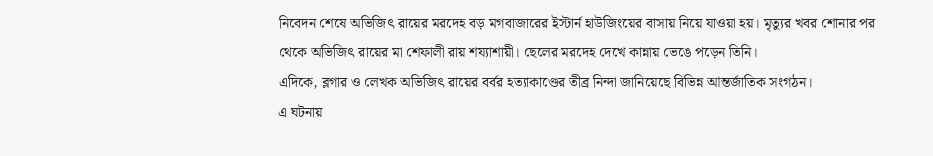নিবেদন শেষে অভিজিৎ রায়ের মরদেহ বড় মগবাজারের ইস্টার্ন হাউজিংয়ের বাসায় নিয়ে যাওয়া হয়। মৃত্যুর খবর শোনার পর থেকে অভিজিৎ রায়ের মা শেফালী রায় শয্যাশায়ী। ছেলের মরদেহ দেখে কান্নায় ভেঙে পড়েন তিনি।
এদিকে, ব্লগার ও লেখক অভিজিৎ রায়ের বর্বর হত্যাকাণ্ডের তীব্র নিন্দা জানিয়েছে বিভিন্ন আন্তর্জাতিক সংগঠন।
এ ঘটনায়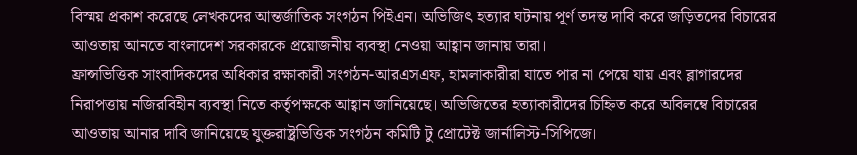বিস্ময় প্রকাশ করেছে লেখকদের আন্তর্জাতিক সংগঠন পিইএন। অভিজিৎ হত্যার ঘটনায় পূর্ণ তদন্ত দাবি করে জড়িতদের বিচারের আওতায় আনতে বাংলাদেশ সরকারকে প্রয়োজনীয় ব্যবস্থা নেওয়া আহ্বান জানায় তারা।
ফ্রান্সভিত্তিক সাংবাদিকদের অধিকার রক্ষাকারী সংগঠন-আরএসএফ, হামলাকারীরা যাতে পার না পেয়ে যায় এবং ব্লাগারদের নিরাপত্তায় নজিরবিহীন ব্যবস্থা নিতে কর্তৃপক্ষকে আহ্বান জানিয়েছে। অভিজিতের হত্যাকারীদের চিহ্নিত করে অবিলম্বে বিচারের আওতায় আনার দাবি জানিয়েছে যুক্তরাষ্ট্রভিত্তিক সংগঠন কমিটি টু প্রোটেক্ট জার্নালিস্ট-সিপিজে।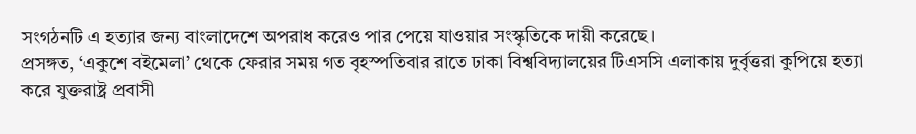সংগঠনটি এ হত্যার জন্য বাংলাদেশে অপরাধ করেও পার পেয়ে যাওয়ার সংস্কৃতিকে দায়ী করেছে।
প্রসঙ্গত, ‘একুশে বইমেলা’ থেকে ফেরার সময় গত বৃহস্পতিবার রাতে ঢাকা বিশ্ববিদ্যালয়ের টিএসসি এলাকায় দুর্বৃত্তরা কুপিয়ে হত্যা করে যুক্তরাষ্ট্র প্রবাসী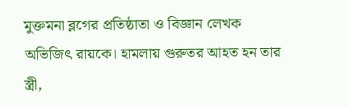মুক্তমনা ব্লগের প্রতিষ্ঠাতা ও বিজ্ঞান লেখক অভিজিৎ রায়কে। হামলায় গুরুতর আহত হন তার স্ত্রী,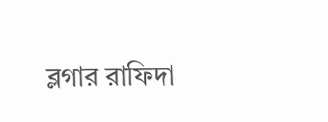ব্লগার রাফিদা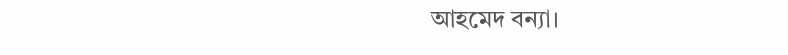আহমেদ বন্যা।